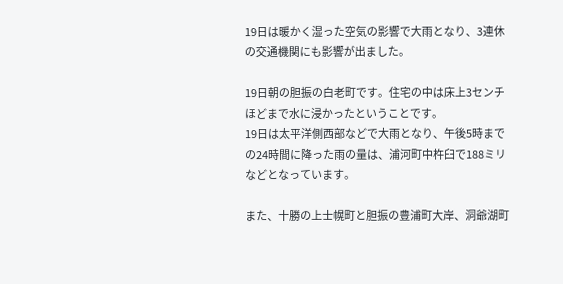19日は暖かく湿った空気の影響で大雨となり、3連休の交通機関にも影響が出ました。

19日朝の胆振の白老町です。住宅の中は床上3センチほどまで水に浸かったということです。
19日は太平洋側西部などで大雨となり、午後5時までの24時間に降った雨の量は、浦河町中杵臼で188ミリなどとなっています。

また、十勝の上士幌町と胆振の豊浦町大岸、洞爺湖町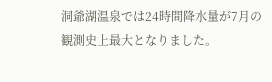洞爺湖温泉では24時間降水量が7月の観測史上最大となりました。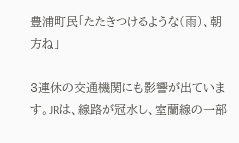豊浦町民「たたきつけるような(雨)、朝方ね」

3連休の交通機関にも影響が出ています。JRは、線路が冠水し、室蘭線の一部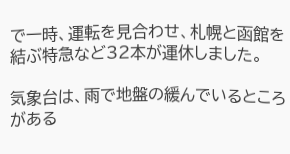で一時、運転を見合わせ、札幌と函館を結ぶ特急など32本が運休しました。

気象台は、雨で地盤の緩んでいるところがある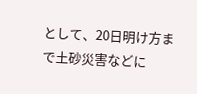として、20日明け方まで土砂災害などに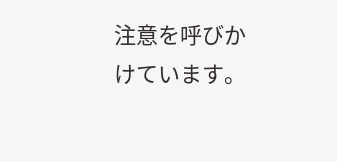注意を呼びかけています。